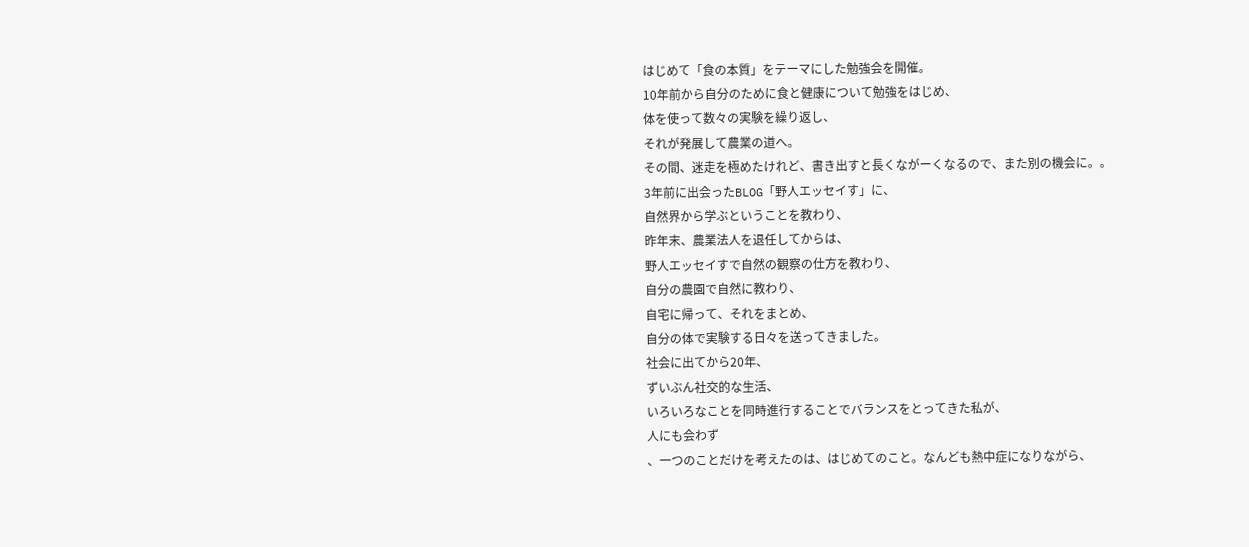はじめて「食の本質」をテーマにした勉強会を開催。
10年前から自分のために食と健康について勉強をはじめ、
体を使って数々の実験を繰り返し、
それが発展して農業の道へ。
その間、迷走を極めたけれど、書き出すと長くながーくなるので、また別の機会に。。
3年前に出会ったBLOG「野人エッセイす」に、
自然界から学ぶということを教わり、
昨年末、農業法人を退任してからは、
野人エッセイすで自然の観察の仕方を教わり、
自分の農園で自然に教わり、
自宅に帰って、それをまとめ、
自分の体で実験する日々を送ってきました。
社会に出てから20年、
ずいぶん社交的な生活、
いろいろなことを同時進行することでバランスをとってきた私が、
人にも会わず
、一つのことだけを考えたのは、はじめてのこと。なんども熱中症になりながら、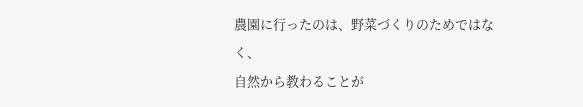農園に行ったのは、野菜づくりのためではなく、
自然から教わることが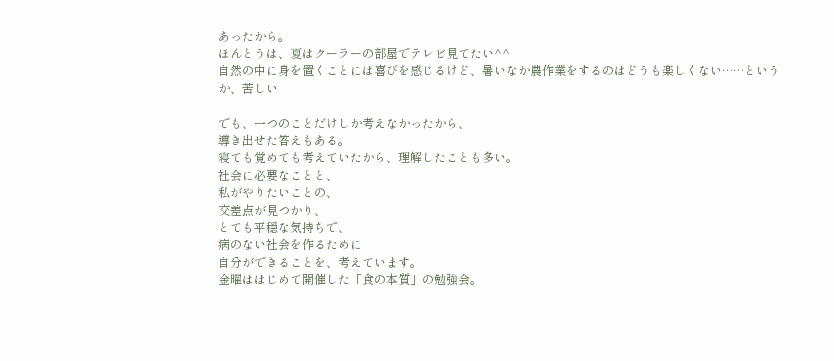あったから。
ほんとうは、夏はクーラーの部屋でテレビ見てたい^^
自然の中に身を置くことには喜びを感じるけど、暑いなか農作業をするのはどうも楽しくない……というか、苦しい

でも、一つのことだけしか考えなかったから、
導き出せた答えもある。
寝ても覚めても考えていたから、理解したことも多い。
社会に必要なことと、
私がやりたいことの、
交差点が見つかり、
とても平穏な気持ちで、
病のない社会を作るために
自分ができることを、考えています。
金曜ははじめて開催した「食の本質」の勉強会。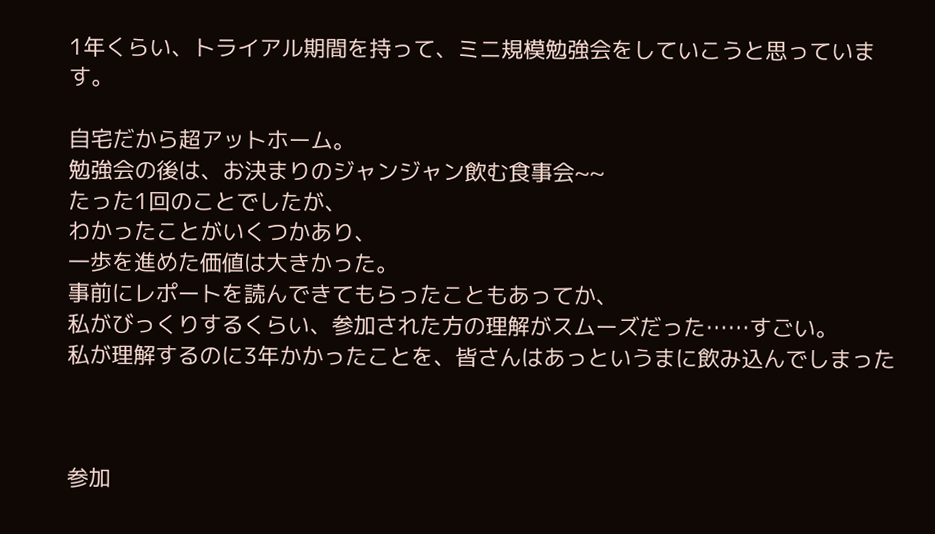1年くらい、トライアル期間を持って、ミニ規模勉強会をしていこうと思っています。

自宅だから超アットホーム。
勉強会の後は、お決まりのジャンジャン飲む食事会~~
たった1回のことでしたが、
わかったことがいくつかあり、
一歩を進めた価値は大きかった。
事前にレポートを読んできてもらったこともあってか、
私がびっくりするくらい、参加された方の理解がスムーズだった……すごい。
私が理解するのに3年かかったことを、皆さんはあっというまに飲み込んでしまった



参加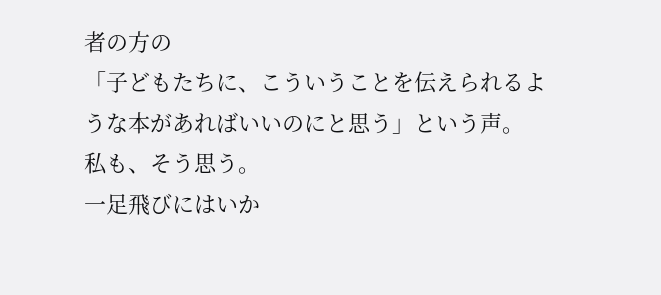者の方の
「子どもたちに、こういうことを伝えられるような本があればいいのにと思う」という声。
私も、そう思う。
一足飛びにはいか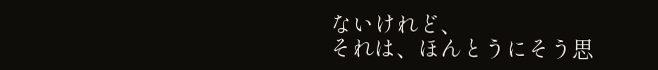ないけれど、
それは、ほんとうにそう思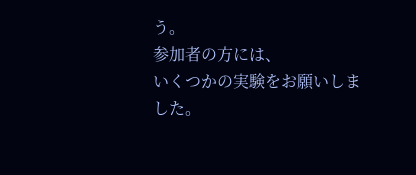う。
参加者の方には、
いくつかの実験をお願いしました。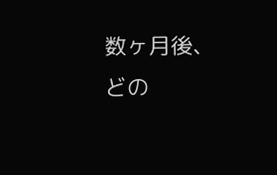数ヶ月後、どの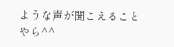ような声が聞こえることやら^^